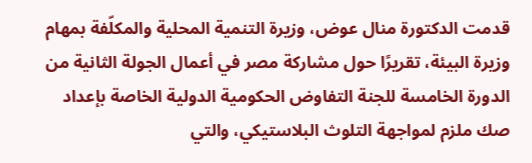قدمت الدكتورة منال عوض، وزيرة التنمية المحلية والمكلّفة بمهام وزيرة البيئة، تقريرًا حول مشاركة مصر في أعمال الجولة الثانية من الدورة الخامسة للجنة التفاوض الحكومية الدولية الخاصة بإعداد صك ملزم لمواجهة التلوث البلاستيكي، والتي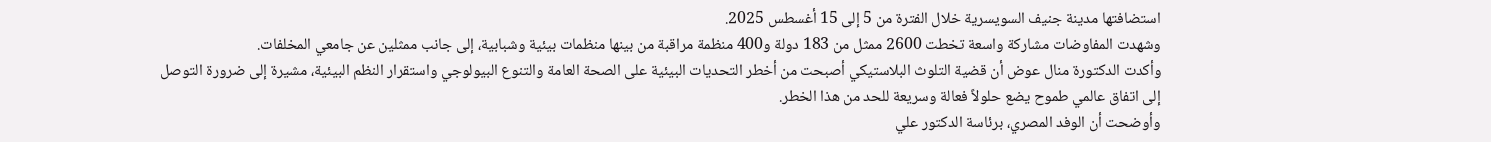استضافتها مدينة جنيف السويسرية خلال الفترة من 5 إلى 15 أغسطس 2025.
وشهدت المفاوضات مشاركة واسعة تخطت 2600 ممثل من 183 دولة و400 منظمة مراقبة من بينها منظمات بيئية وشبابية، إلى جانب ممثلين عن جامعي المخلفات.
وأكدت الدكتورة منال عوض أن قضية التلوث البلاستيكي أصبحت من أخطر التحديات البيئية على الصحة العامة والتنوع البيولوجي واستقرار النظم البيئية، مشيرة إلى ضرورة التوصل إلى اتفاق عالمي طموح يضع حلولاً فعالة وسريعة للحد من هذا الخطر.
وأوضحت أن الوفد المصري، برئاسة الدكتور علي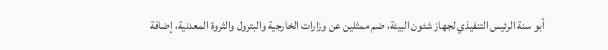أبو سنة الرئيس التنفيذي لجهاز شئون البيئة، ضم ممثلين عن وزارات الخارجية والبترول والثروة المعدنية، إضافة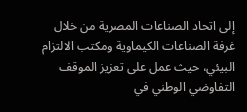إلى اتحاد الصناعات المصرية من خلال غرفة الصناعات الكيماوية ومكتب الالتزام البيئي، حيث عمل على تعزيز الموقف التفاوضي الوطني في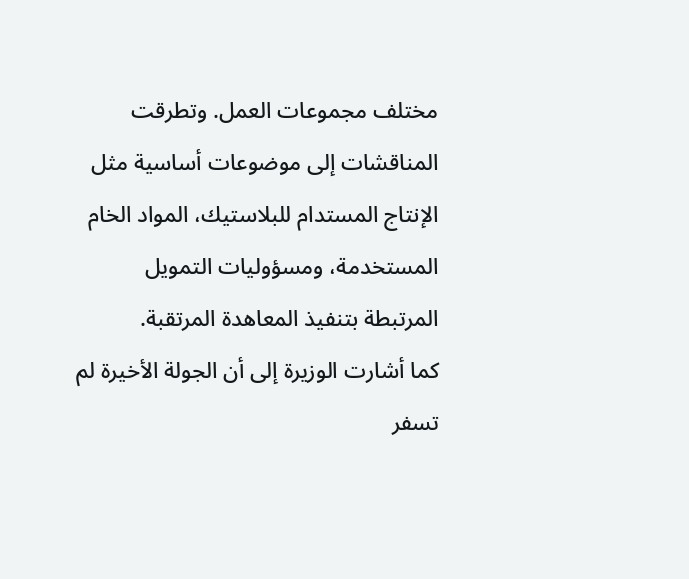مختلف مجموعات العمل. وتطرقت المناقشات إلى موضوعات أساسية مثل الإنتاج المستدام للبلاستيك، المواد الخام المستخدمة، ومسؤوليات التمويل المرتبطة بتنفيذ المعاهدة المرتقبة.
كما أشارت الوزيرة إلى أن الجولة الأخيرة لم تسفر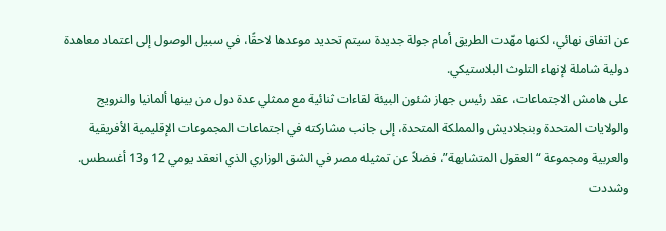عن اتفاق نهائي، لكنها مهّدت الطريق أمام جولة جديدة سيتم تحديد موعدها لاحقًا، في سبيل الوصول إلى اعتماد معاهدة دولية شاملة لإنهاء التلوث البلاستيكي.
على هامش الاجتماعات، عقد رئيس جهاز شئون البيئة لقاءات ثنائية مع ممثلي عدة دول من بينها ألمانيا والنرويج والولايات المتحدة وبنجلاديش والمملكة المتحدة، إلى جانب مشاركته في اجتماعات المجموعات الإقليمية الأفريقية والعربية ومجموعة “العقول المتشابهة”، فضلاً عن تمثيله مصر في الشق الوزاري الذي انعقد يومي 12 و13 أغسطس.
وشددت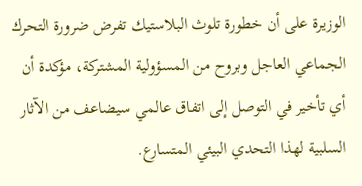الوزيرة على أن خطورة تلوث البلاستيك تفرض ضرورة التحرك الجماعي العاجل وبروح من المسؤولية المشتركة، مؤكدة أن أي تأخير في التوصل إلى اتفاق عالمي سيضاعف من الآثار السلبية لهذا التحدي البيئي المتسارع.